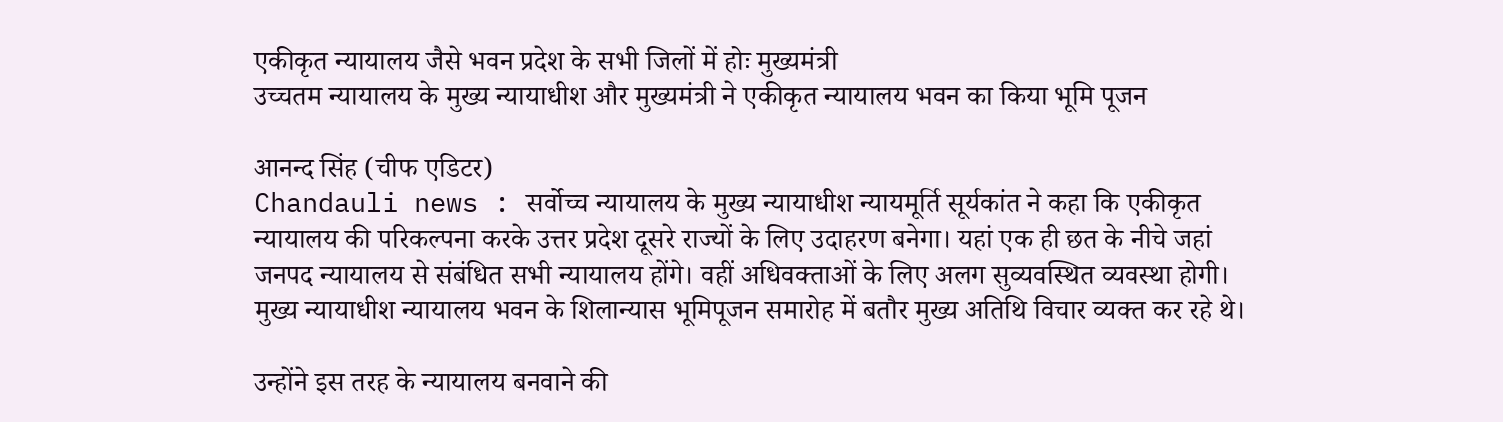एकीकृत न्यायालय जैसे भवन प्रदेश के सभी जिलों में होः मुख्यमंत्री
उच्चतम न्यायालय के मुख्य न्यायाधीश और मुख्यमंत्री ने एकीकृत न्यायालय भवन का किया भूमि पूजन

आनन्द सिंह (चीफ एडिटर)
Chandauli news : सर्वोच्च न्यायालय के मुख्य न्यायाधीश न्यायमूर्ति सूर्यकांत ने कहा कि एकीकृत न्यायालय की परिकल्पना करके उत्तर प्रदेश दूसरे राज्यों के लिए उदाहरण बनेगा। यहां एक ही छत के नीचे जहां जनपद न्यायालय से संबंधित सभी न्यायालय होंगे। वहीं अधिवक्ताओं के लिए अलग सुव्यवस्थित व्यवस्था होगी। मुख्य न्यायाधीश न्यायालय भवन के शिलान्यास भूमिपूजन समारोह में बतौर मुख्य अतिथि विचार व्यक्त कर रहे थे।

उन्होंने इस तरह के न्यायालय बनवाने की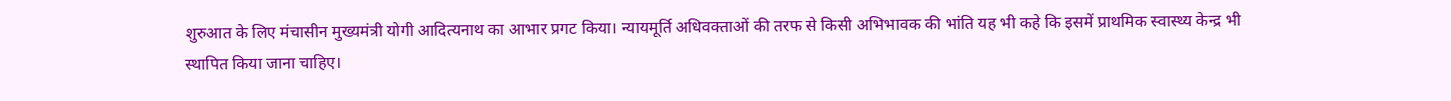शुरुआत के लिए मंचासीन मुख्यमंत्री योगी आदित्यनाथ का आभार प्रगट किया। न्यायमूर्ति अधिवक्ताओं की तरफ से किसी अभिभावक की भांति यह भी कहे कि इसमें प्राथमिक स्वास्थ्य केन्द्र भी स्थापित किया जाना चाहिए।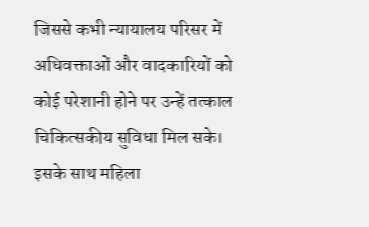जिससे कभी न्यायालय परिसर में अधिवक्ताओं और वादकारियों को कोई परेशानी होने पर उन्हें तत्काल चिकित्सकीय सुविधा मिल सके। इसके साथ महिला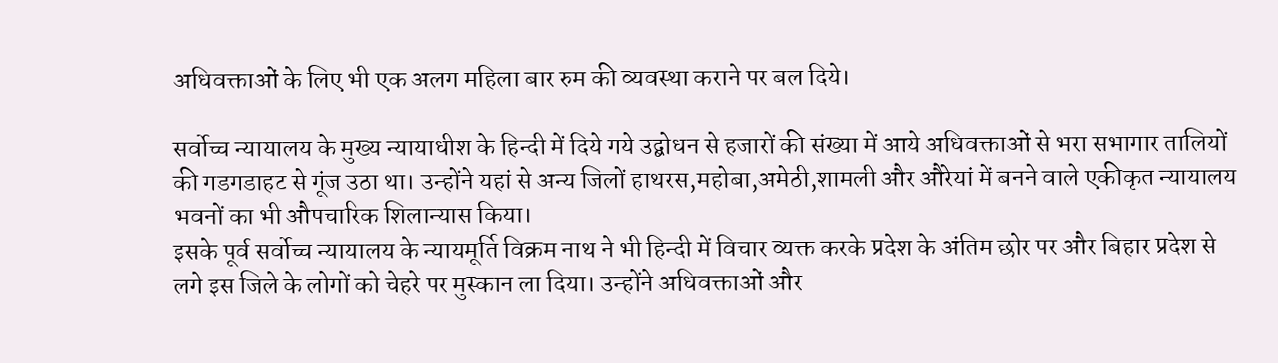अधिवक्ताओं के लिए भी एक अलग महिला बार रुम की व्यवस्था कराने पर बल दिये।

सर्वोच्च न्यायालय के मुख्य न्यायाधीश के हिन्दी में दिये गये उद्बोधन से हजारों की संख्या में आये अधिवक्ताओं से भरा सभागार तालियों की गडगडाहट से गूंज उठा था। उन्होंने यहां से अन्य जिलों हाथरस,महोबा,अमेठी,शामली और औरेयां में बनने वाले एकीकृत न्यायालय भवनों का भी औपचारिक शिलान्यास किया।
इसके पूर्व सर्वोच्च न्यायालय के न्यायमूर्ति विक्रम नाथ ने भी हिन्दी में विचार व्यक्त करके प्रदेश के अंतिम छोर पर और बिहार प्रदेश से लगे इस जिले के लोगों को चेहरे पर मुस्कान ला दिया। उन्होंने अधिवक्ताओं और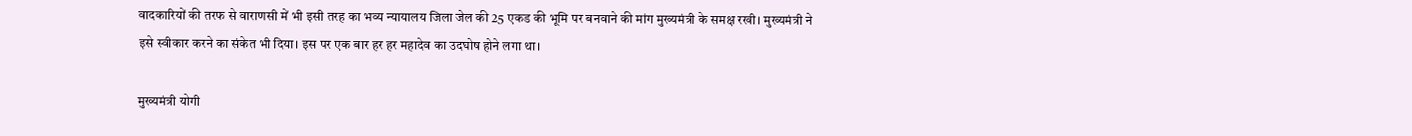वादकारियों की तरफ से वाराणसी में भी इसी तरह का भव्य न्यायालय जिला जेल की 25 एकड की भूमि पर बनवाने की मांग मुख्यमंत्री के समक्ष रखी। मुख्यमंत्री ने इसे स्वीकार करने का संकेत भी दिया। इस पर एक बार हर हर महादेव का उदघोष होने लगा था।

मुख्यमंत्री योगी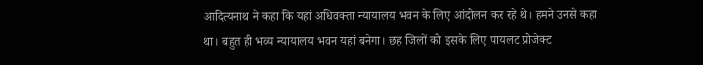आदित्यनाथ ने कहा कि यहां अधिवक्ता न्यायालय भवन के लिए आंदोलन कर रहे थे। हमने उनसे कहा था। बहुत ही भव्य न्यायालय भवन यहां बनेगा। छह जिलों को इसके लिए पायलट प्रोजेक्ट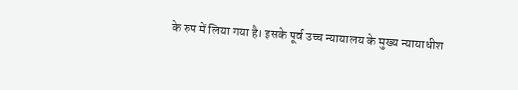के रुप में लिया गया है। इसके पूर्व उच्च न्यायालय के मुख्य न्यायाधीश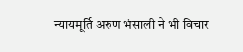न्यायमूर्ति अरुण भंसाली ने भी विचार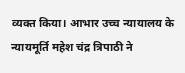व्यक्त किया। आभार उच्च न्यायालय के न्यायमूर्ति महेश चंद्र त्रिपाठी ने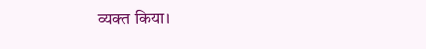व्यक्त किया।